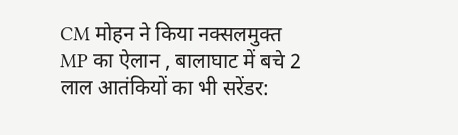CM मोहन ने किया नक्सलमुक्त MP का ऐलान , बालाघाट में बचे 2 लाल आतंकियों का भी सरेंडर: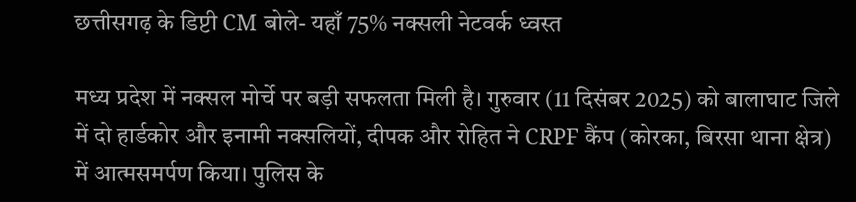छत्तीसगढ़ के डिप्टी CM बोले- यहाँ 75% नक्सली नेटवर्क ध्वस्त

मध्य प्रदेश में नक्सल मोर्चे पर बड़ी सफलता मिली है। गुरुवार (11 दिसंबर 2025) को बालाघाट जिले में दो हार्डकोर और इनामी नक्सलियों, दीपक और रोहित ने CRPF कैंप (कोरका, बिरसा थाना क्षेत्र) में आत्मसमर्पण किया। पुलिस के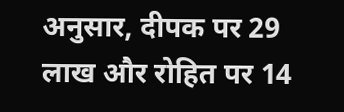अनुसार, दीपक पर 29 लाख और रोहित पर 14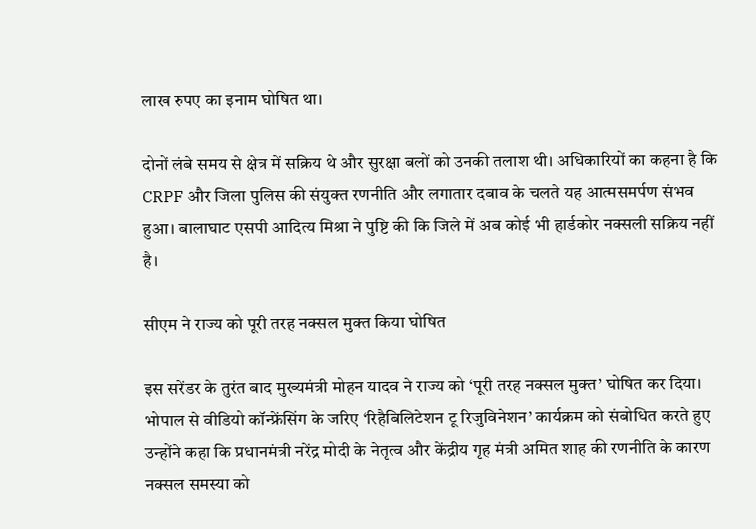लाख रुपए का इनाम घोषित था।

दोनों लंबे समय से क्षेत्र में सक्रिय थे और सुरक्षा बलों को उनकी तलाश थी। अधिकारियों का कहना है कि CRPF और जिला पुलिस की संयुक्त रणनीति और लगातार दबाव के चलते यह आत्मसमर्पण संभव हुआ। बालाघाट एसपी आदित्य मिश्रा ने पुष्टि की कि जिले में अब कोई भी हार्डकोर नक्सली सक्रिय नहीं है।

सीएम ने राज्य को पूरी तरह नक्सल मुक्त किया घोषित

इस सरेंडर के तुरंत बाद मुख्यमंत्री मोहन यादव ने राज्य को ‘पूरी तरह नक्सल मुक्त’ घोषित कर दिया। भोपाल से वीडियो कॉन्फ्रेंसिंग के जरिए ‘रिहैबिलिटेशन टू रिजुविनेशन’ कार्यक्रम को संबोधित करते हुए उन्होंने कहा कि प्रधानमंत्री नरेंद्र मोदी के नेतृत्व और केंद्रीय गृह मंत्री अमित शाह की रणनीति के कारण नक्सल समस्या को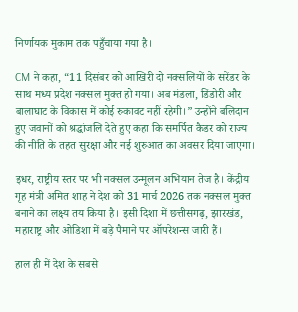निर्णायक मुकाम तक पहुँचाया गया है।

CM ने कहा, “11 दिसंबर को आखिरी दो नक्सलियों के सरेंडर के साथ मध्य प्रदेश नक्सल मुक्त हो गया। अब मंडला, डिंडोरी और बालाघाट के विकास में कोई रुकावट नहीं रहेगी।” उन्होंने बलिदान हुए जवानों को श्रद्धांजलि देते हुए कहा कि समर्पित कैडर को राज्य की नीति के तहत सुरक्षा और नई शुरुआत का अवसर दिया जाएगा।

इधर, राष्ट्रीय स्तर पर भी नक्सल उन्मूलन अभियान तेज है। केंद्रीय गृह मंत्री अमित शाह ने देश को 31 मार्च 2026 तक नक्सल मुक्त बनाने का लक्ष्य तय किया है। इसी दिशा में छत्तीसगढ़, झारखंड, महाराष्ट्र और ओडिशा में बड़े पैमाने पर ऑपरेशन्स जारी हैं।

हाल ही में देश के सबसे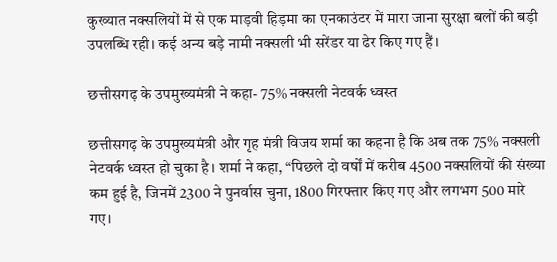कुख्यात नक्सलियों में से एक माड़वी हिड़मा का एनकाउंटर में मारा जाना सुरक्षा बलों की बड़ी उपलब्धि रही। कई अन्य बड़े नामी नक्सली भी सरेंडर या ढेर किए गए हैं।

छत्तीसगढ़ के उपमुख्यमंत्री ने कहा- 75% नक्सली नेटवर्क ध्वस्त

छत्तीसगढ़ के उपमुख्यमंत्री और गृह मंत्री विजय शर्मा का कहना है कि अब तक 75% नक्सली नेटवर्क ध्वस्त हो चुका है। शर्मा ने कहा, “पिछले दो वर्षों में करीब 4500 नक्सलियों की संख्या कम हुई है, जिनमें 2300 ने पुनर्वास चुना, 1800 गिरफ्तार किए गए और लगभग 500 मारे गए।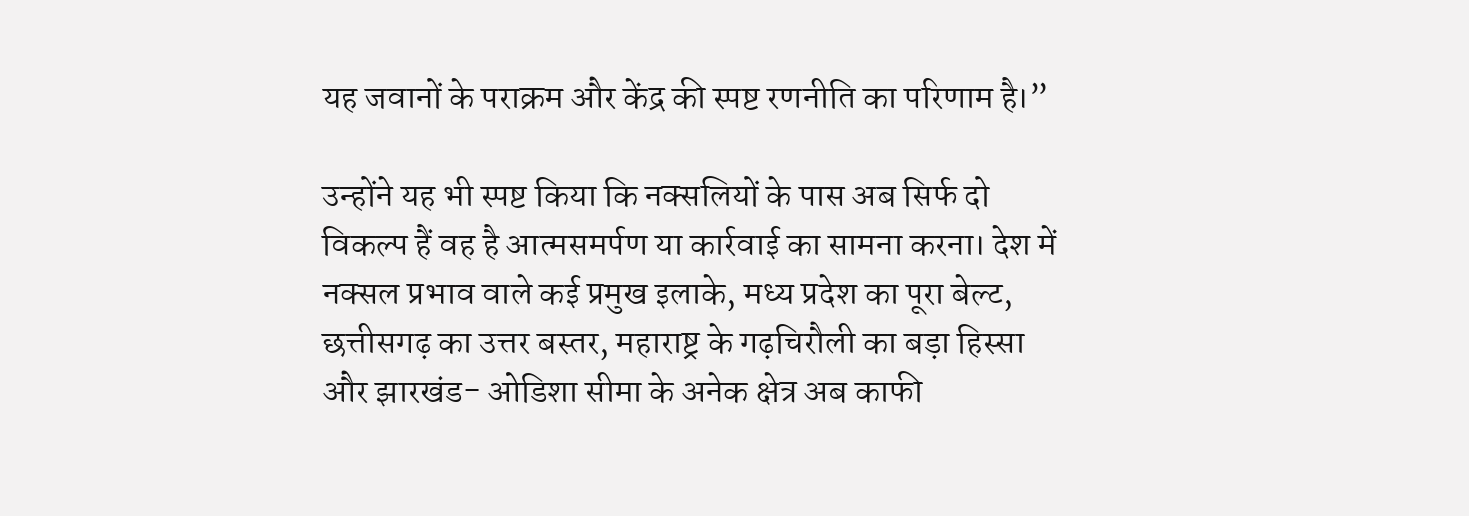यह जवानों के पराक्रम और केंद्र की स्पष्ट रणनीति का परिणाम है।”

उन्होंने यह भी स्पष्ट किया कि नक्सलियों के पास अब सिर्फ दो विकल्प हैं वह है आत्मसमर्पण या कार्रवाई का सामना करना। देश में नक्सल प्रभाव वाले कई प्रमुख इलाके, मध्य प्रदेश का पूरा बेल्ट, छत्तीसगढ़ का उत्तर बस्तर, महाराष्ट्र के गढ़चिरौली का बड़ा हिस्सा और झारखंड- ओडिशा सीमा के अनेक क्षेत्र अब काफी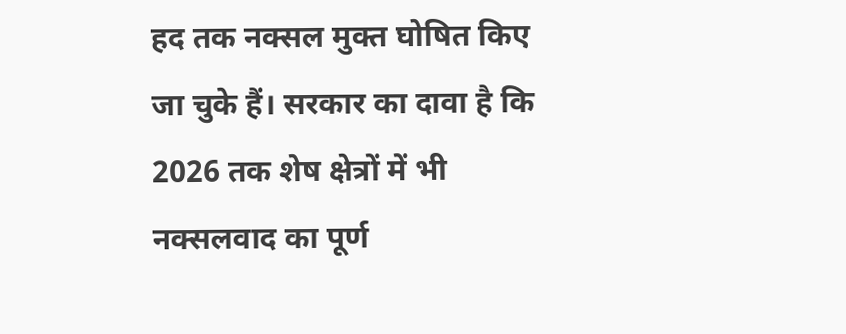हद तक नक्सल मुक्त घोषित किए जा चुके हैं। सरकार का दावा है कि 2026 तक शेष क्षेत्रों में भी नक्सलवाद का पूर्ण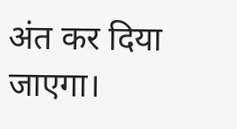अंत कर दिया जाएगा।